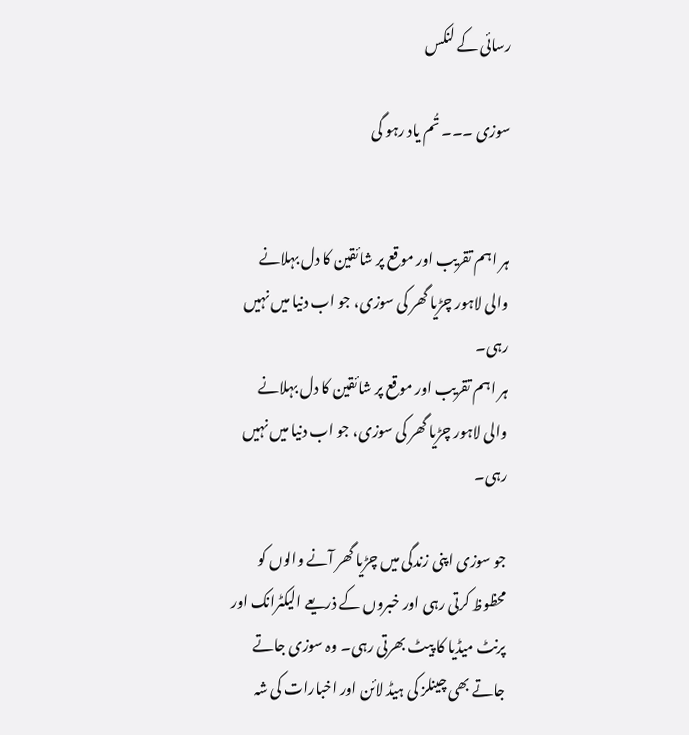رسائی کے لنکس

سوزی ۔۔۔ تُم یاد رہو گی


ہر اہم تقریب اور موقع پر شائقین کا دل بہلانے والی لاہور چڑیا گھر کی سوزی، جو اب دنیا میں نہیں رہی۔
ہر اہم تقریب اور موقع پر شائقین کا دل بہلانے والی لاہور چڑیا گھر کی سوزی، جو اب دنیا میں نہیں رہی۔

جو سوزی اپنی زندگی میں چڑیا گھر آنے والوں کو محظوظ کرتی رہی اور خبروں کے ذریعے الیکٹرانک اور پرنٹ میڈیا کا پیٹ بھرتی رہی۔ وہ سوزی جاتے جاتے بھی چینلز کی ہیڈ لائن اور اخبارات کی شہ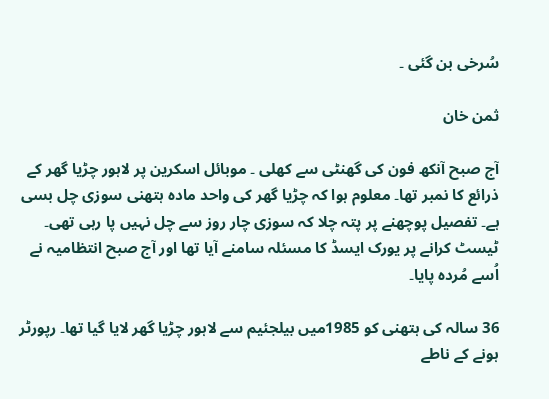سُرخی بن گئی ۔

ثمن خان

آج صبح آنکھ فون کی گھنٹی سے کھلی ۔ موبائل اسکرین پر لاہور چڑیا گھر کے ذرائع کا نمبر تھا۔ معلوم ہوا کہ چڑیا گھر کی واحد مادہ ہتھنی سوزی چل بسی ہے۔ تفصیل پوچھنے پر پتہ چلا کہ سوزی چار روز سے چل نہیں پا رہی تھی۔ ٹیسٹ کرانے پر یورک ایسڈ کا مسئلہ سامنے آیا تھا اور آج صبح انتظامیہ نے اُسے مُردہ پایا۔

36 سالہ کی ہتھنی کو 1985میں بیلجئیم سے لاہور چڑیا گھر لایا گیا تھا۔ رپورٹر ہونے کے ناطے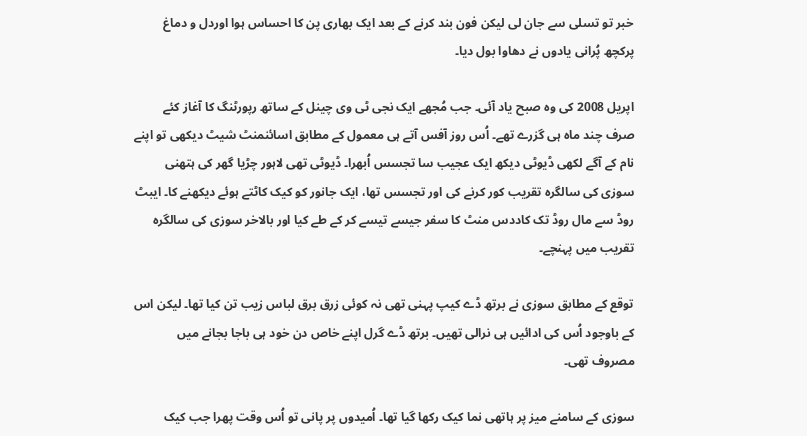خبر تو تسلی سے جان لی لیکن فون بند کرنے کے بعد ایک بھاری پن کا احساس ہوا اوردل و دماغ پرکچھ پُرانی یادوں نے دھاوا بول دیا۔

اپریل 2008 کی وہ صبح یاد آئی۔ جب مُجھے ایک نجی ٹی وی چینل کے ساتھ رپورٹنگ کا آغاز کئے صرف چند ماہ ہی گزرے تھے۔ اُس روز آفس آتے ہی معمول کے مطابق اسائنمنٹ شیٹ دیکھی تو اپنے نام کے آگے لکھی ڈیوٹی دیکھ ایک عجیب سا تجسس اُبھرا۔ ڈیوٹی تھی لاہور چڑیا گھر کی ہتھنی سوزی کی سالگرہ تقریب کور کرنے کی اور تجسس تھا، ایک جانور کو کیک کاٹتے ہوئے دیکھنے کا۔ ایبٹ روڈ سے مال روڈ تک کاددس منٹ کا سفر جیسے تیسے کر کے طے کیا اور بالاخر سوزی کی سالگرہ تقریب میں پہنچے۔

توقع کے مطابق سوزی نے برتھ ڈے کیپ پہنی تھی نہ کوئی زرق برق لباس زیب تن کیا تھا۔ لیکن اس کے باوجود اُس کی ادائیں ہی نرالی تھیں۔ برتھ ڈے گرل اپنے خاص دن خود ہی باجا بجانے میں مصروف تھی۔

سوزی کے سامنے میز پر ہاتھی نما کیک رکھا گیا تھا۔ اُمیدوں پر پانی تو اُس وقت پھرا جب کیک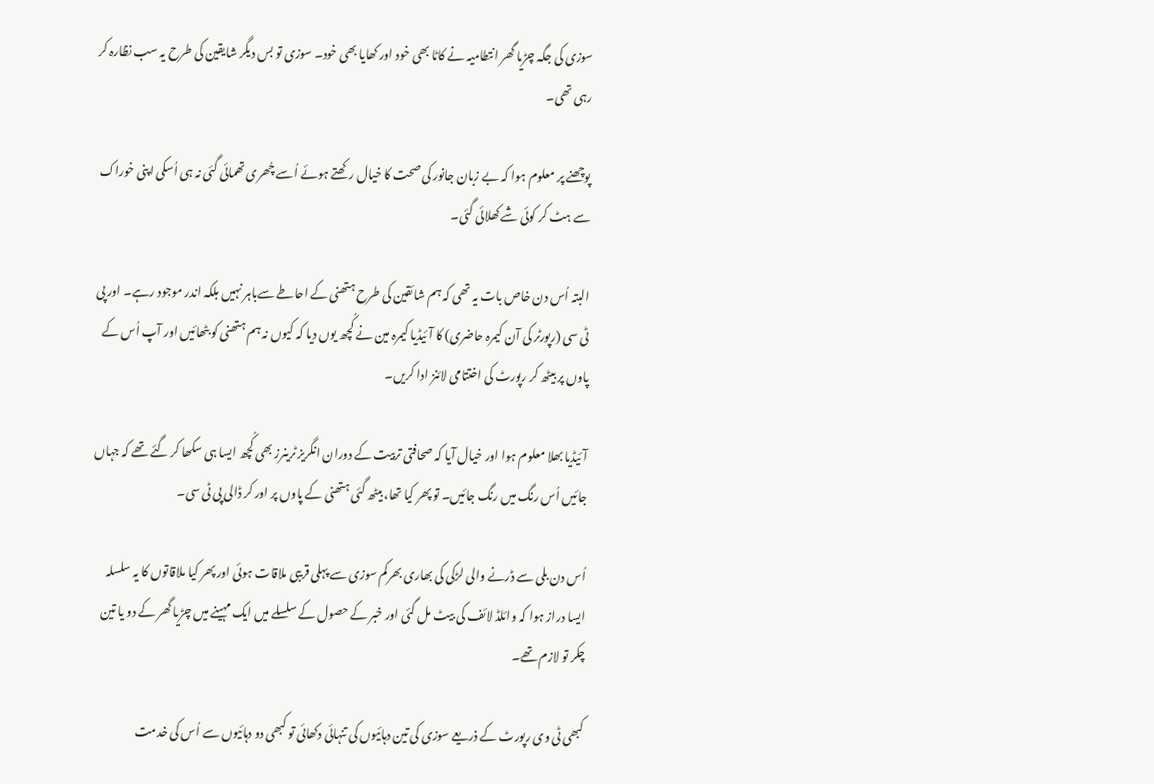سوزی کی جگہ چڑیا گھر انتطامیہ نے کاٹا بھی خود اور کھایا بھی خود۔ سوزی تو بس دیگر شایقین کی طرح یہ سب نظارہ کر رہی تھی۔

پوچھنے پر معلوم ہوا کہ بے زبان جانور کی صحت کا خیال رکھتے ہوئے اُسے چُھری تھمائی گئی نہ ہی اُسکی اپنی خوراک سے ہٹ کر کوئی شے کھلائی گئی۔

البتہ اُس دن خاص بات یہ تھی کہ ہم شائقین کی طرح ہتھنی کے احاطے سےباہر نہیں بلکہ اندر موجود رہے۔ اور پی ٹی سی (رپورٹر کی آن کیمرہ حاضری) کا آئیڈیا کیمرہ مین نے کُچھ یوں دیا کہ کیوں نہ ہم ہتھنی کو بٹھائیں اور آپ اُس کے پاوں پر بیٹھ کر رپورٹ کی اختتامی لائنز ادا کریں۔

آئیڈیا بھلا معلوم ہوا اور خیال آیا کہ صحافتی تربیت کے دوران انگریز ٹرینرز بھی کُچھ ایسا ہی سکھا کر گئے تھے کہ جہاں جائیں اُس رنگ میں رنگ جائیں۔ تو پھر کیا تھا، بیٹھ گئی ہتھنی کے پاوں پر اور کر ڈالی پی ٹی سی۔

اُس دن بلی سے ڈرنے والی لڑکی کی بھاری بھرکم سوزی سے پہلی قریبی ملاقات ہوئی اور پھر کیا ملاقاتوں کا یہ سلسلہ ایسا دراز ہوا کہ وائلڈ لائف کی بیٹ مل گئی اور خبر کے حصول کے سلسلے میں ایک مہینے میں چڑیا گھر کے دو یا تین چکر تو لازم تھے۔

کبھی ٹی وی رپورٹ کے ذریعے سوزی کی تین دہائیوں کی تنہائی دکھائی تو کبھی دو دہائیوں سے اُس کی خدمت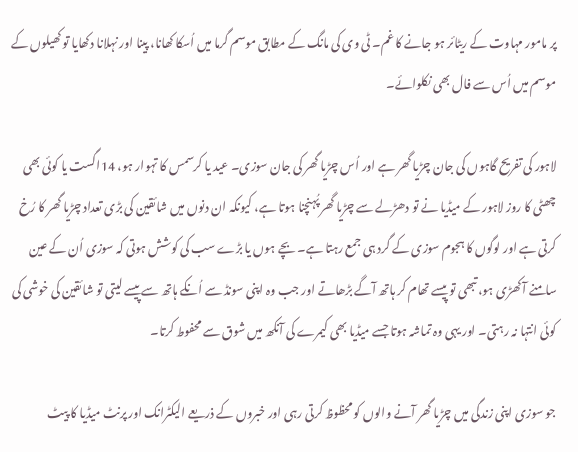پر مامور مہاوت کے ریٹائر ہو جانے کا غم۔ ٹی وی کی مانگ کے مطابق موسم گرما میں اُسکا کھانا، پینا اور نہلانا دکھایا تو کھیلوں کے موسم میں اُس سے فال بھی نکلوائے۔

لاہور کی تفریح گاہوں کی جان چڑیا گھر ہے اور اُس چڑیا گھر کی جان سوزی۔ عید یا کرسمس کا تہوار ہو، 14اگست یا کوئی بھی چھٹی کا روز لاہور کے میڈیا نے تو دھڑلے سے چڑیا گھر پُہنچنا ہوتا ہے، کیونکہ ان دنوں میں شائقین کی بڑی تعداد چڑیا گھر کا رُخ کرتی ہے اور لوگوں کا ہجوم سوزی کے گرد ہی جمع رہتا ہے۔ بچے ہوں یا بڑے سب کی کوشش ہوتی کہ سوزی اُن کے عین سامنے آ کھڑی ہو، تبھی تو پیسے تھام کر ہاتھ آگے بڑھاتے اور جب وہ اپنی سونڈ سے اُنکے ہاتھ سے پیسے لیتی تو شائقین کی خوشی کی کوئی انتہا نہ رہتی۔ اور یہی وہ تماشہ ہوتا جسے میڈیا بھی کیمرے کی آنکھ میں شوق سے محفوط کرتا۔

جو سوزی اپنی زندگی میں چڑیا گھر آنے والوں کو محظوظ کرتی رہی اور خبروں کے ذریعے الیکٹرانک اور پرنٹ میڈیا کا پیٹ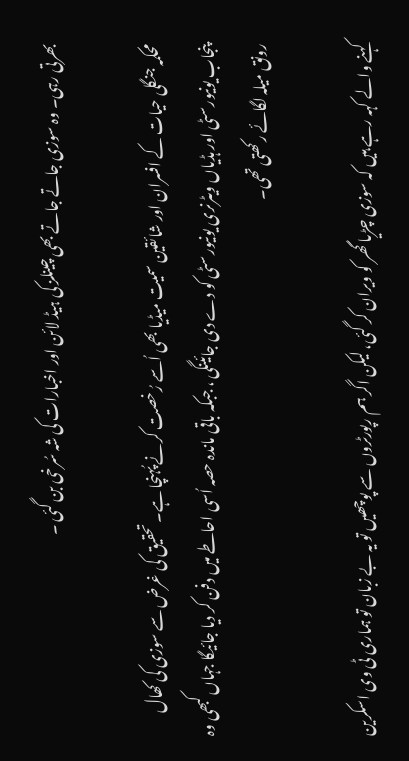بھرتی رہی۔ وہ سوزی جاتے جاتے بھی چینلز کی ہیڈ لائن اور اخبارات کی شہ سُرخی بن گئی ۔

محکمہ جنگلی حیات کے افسران اور شائقین سمیت میڈیا بھی اُسے رُخصت کرنے پُہنچا ہے۔ تحقیق کی غرض سے سوزی کی کھال پنجاب یونیورسٹی اور ہڈیاں ویٹرنری یونیورسٹی کو دے دی جائینگی ، جبکہ باقی ماندہ حصہ اُسی احاطے میں دفن کر دیا جائیگا جہاں کبھی وہ رونق میلہ لگائے رکھتی تھی۔

کہنے والے کہہ رہے ہیں کہ سوزی چڑیا گھر کو ویران کر گئی، لیکن اگر ہم رپورٹروں سے پوچھیں تو یہ بے زبان تو ہماری ٹی وی اسکرین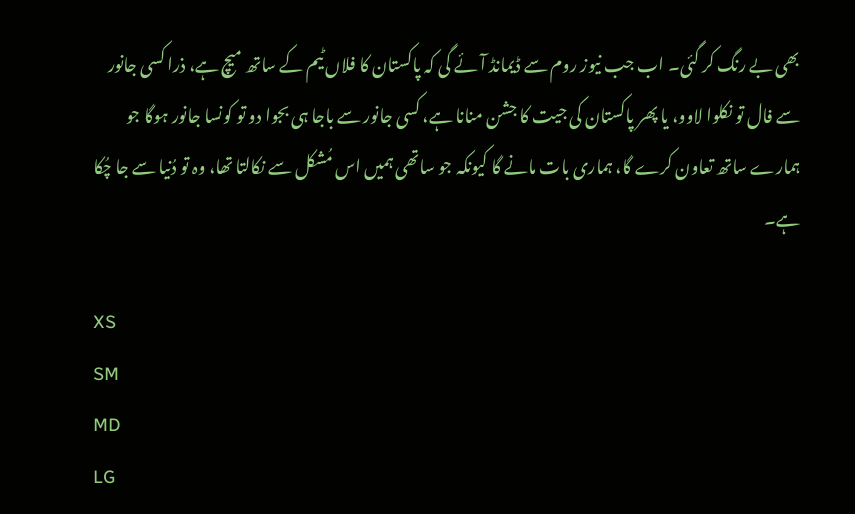بھی بے رنگ کر گئی۔ اب جب نیوز روم سے ڈیمانڈ آئے گی کہ پاکستان کا فلاں ٹیم کے ساتھ میچ ہے، ذرا کسی جانور سے فال تو نکلوا لاوو، یا پھر پاکستان کی جیت کا جشن منانا ہے، کسی جانور سے باجا ہی بجوا دو تو کونسا جانور ہوگا جو ہمارے ساتھ تعاون کرے گا، ہماری بات مانے گا کیونکہ جو ساتھی ہمیں اس مُشکل سے نکالتا تھا، وہ تو دُنیا سے جا چُکا ہے۔

XS
SM
MD
LG